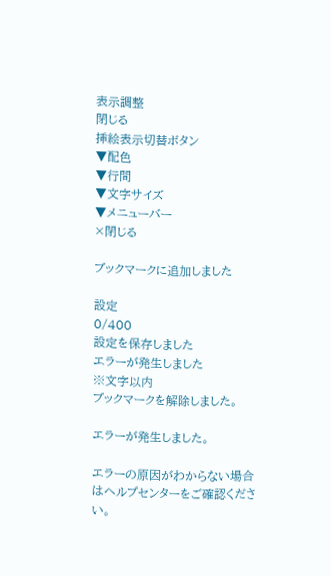表示調整
閉じる
挿絵表示切替ボタン
▼配色
▼行間
▼文字サイズ
▼メニューバー
×閉じる

ブックマークに追加しました

設定
0/400
設定を保存しました
エラーが発生しました
※文字以内
ブックマークを解除しました。

エラーが発生しました。

エラーの原因がわからない場合はヘルプセンターをご確認ください。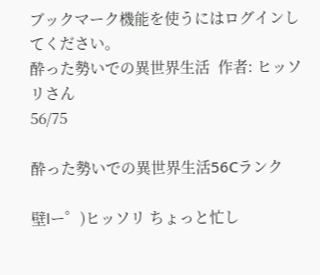ブックマーク機能を使うにはログインしてください。
酔った勢いでの異世界生活  作者: ヒッソリさん
56/75

酔った勢いでの異世界生活56Cランク

壁lー゜)ヒッソリ ちょっと忙し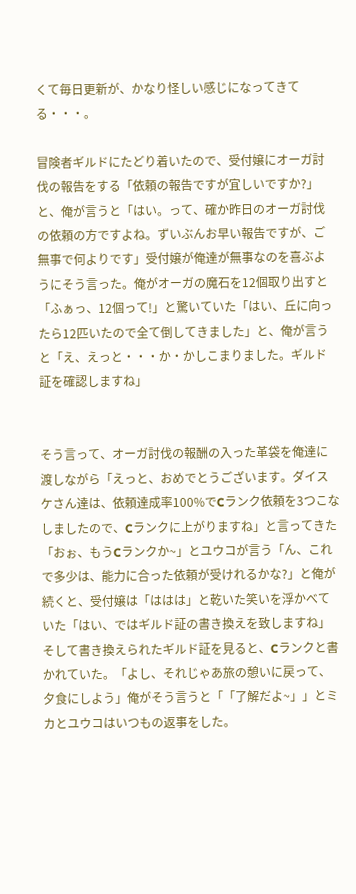くて毎日更新が、かなり怪しい感じになってきてる・・・。

冒険者ギルドにたどり着いたので、受付嬢にオーガ討伐の報告をする「依頼の報告ですが宜しいですか?」と、俺が言うと「はい。って、確か昨日のオーガ討伐の依頼の方ですよね。ずいぶんお早い報告ですが、ご無事で何よりです」受付嬢が俺達が無事なのを喜ぶようにそう言った。俺がオーガの魔石を12個取り出すと「ふぁっ、12個って!」と驚いていた「はい、丘に向ったら12匹いたので全て倒してきました」と、俺が言うと「え、えっと・・・か・かしこまりました。ギルド証を確認しますね」


そう言って、オーガ討伐の報酬の入った革袋を俺達に渡しながら「えっと、おめでとうございます。ダイスケさん達は、依頼達成率100%でCランク依頼を3つこなしましたので、Cランクに上がりますね」と言ってきた「おぉ、もうCランクか~」とユウコが言う「ん、これで多少は、能力に合った依頼が受けれるかな?」と俺が続くと、受付嬢は「ははは」と乾いた笑いを浮かべていた「はい、ではギルド証の書き換えを致しますね」そして書き換えられたギルド証を見ると、Cランクと書かれていた。「よし、それじゃあ旅の憩いに戻って、夕食にしよう」俺がそう言うと「「了解だよ~」」とミカとユウコはいつもの返事をした。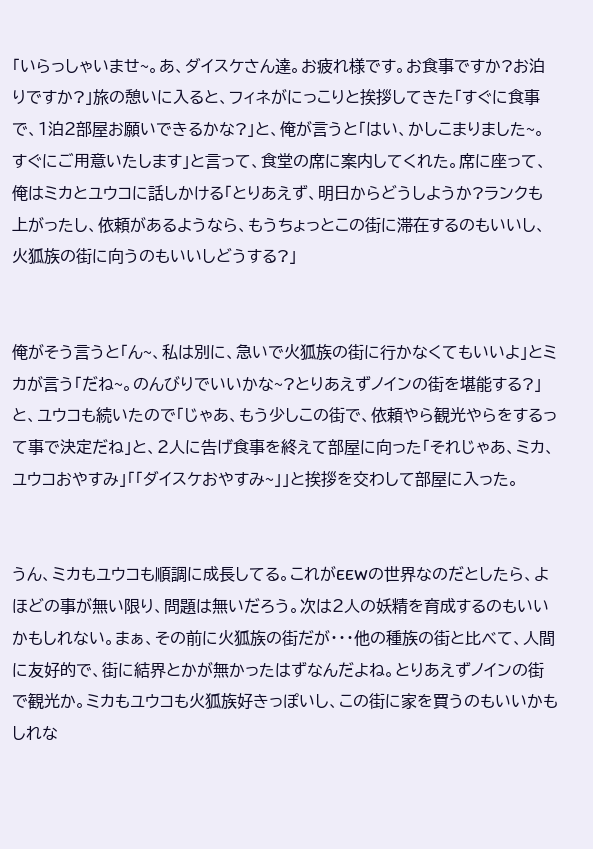「いらっしゃいませ~。あ、ダイスケさん達。お疲れ様です。お食事ですか?お泊りですか?」旅の憩いに入ると、フィネがにっこりと挨拶してきた「すぐに食事で、1泊2部屋お願いできるかな?」と、俺が言うと「はい、かしこまりました~。すぐにご用意いたします」と言って、食堂の席に案内してくれた。席に座って、俺はミカとユウコに話しかける「とりあえず、明日からどうしようか?ランクも上がったし、依頼があるようなら、もうちょっとこの街に滞在するのもいいし、火狐族の街に向うのもいいしどうする?」


俺がそう言うと「ん~、私は別に、急いで火狐族の街に行かなくてもいいよ」とミカが言う「だね~。のんびりでいいかな~?とりあえずノインの街を堪能する?」と、ユウコも続いたので「じゃあ、もう少しこの街で、依頼やら観光やらをするって事で決定だね」と、2人に告げ食事を終えて部屋に向った「それじゃあ、ミカ、ユウコおやすみ」「「ダイスケおやすみ~」」と挨拶を交わして部屋に入った。


うん、ミカもユウコも順調に成長してる。これがEEWの世界なのだとしたら、よほどの事が無い限り、問題は無いだろう。次は2人の妖精を育成するのもいいかもしれない。まぁ、その前に火狐族の街だが・・・他の種族の街と比べて、人間に友好的で、街に結界とかが無かったはずなんだよね。とりあえずノインの街で観光か。ミカもユウコも火狐族好きっぽいし、この街に家を買うのもいいかもしれな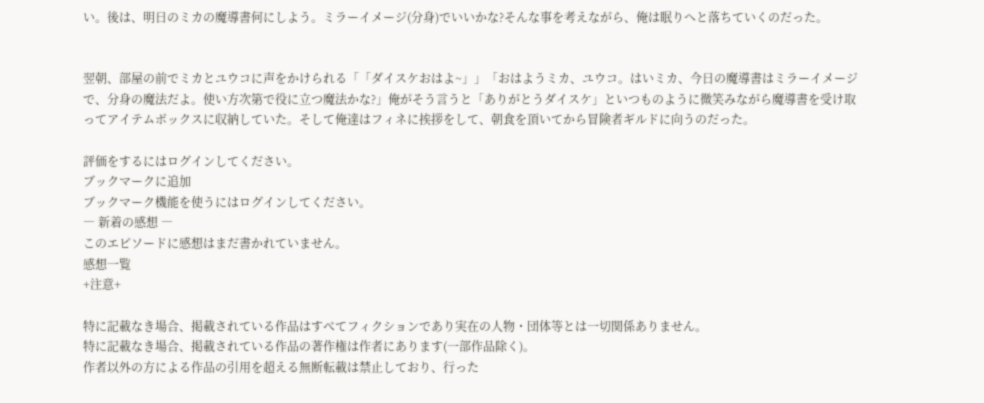い。後は、明日のミカの魔導書何にしよう。ミラーイメージ(分身)でいいかな?そんな事を考えながら、俺は眠りへと落ちていくのだった。


翌朝、部屋の前でミカとユウコに声をかけられる「「ダイスケおはよ~」」「おはようミカ、ユウコ。はいミカ、今日の魔導書はミラーイメージで、分身の魔法だよ。使い方次第で役に立つ魔法かな?」俺がそう言うと「ありがとうダイスケ」といつものように微笑みながら魔導書を受け取ってアイテムボックスに収納していた。そして俺達はフィネに挨拶をして、朝食を頂いてから冒険者ギルドに向うのだった。

評価をするにはログインしてください。
ブックマークに追加
ブックマーク機能を使うにはログインしてください。
― 新着の感想 ―
このエピソードに感想はまだ書かれていません。
感想一覧
+注意+

特に記載なき場合、掲載されている作品はすべてフィクションであり実在の人物・団体等とは一切関係ありません。
特に記載なき場合、掲載されている作品の著作権は作者にあります(一部作品除く)。
作者以外の方による作品の引用を超える無断転載は禁止しており、行った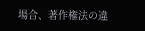場合、著作権法の違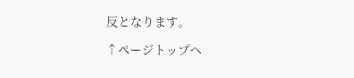反となります。

↑ページトップへ